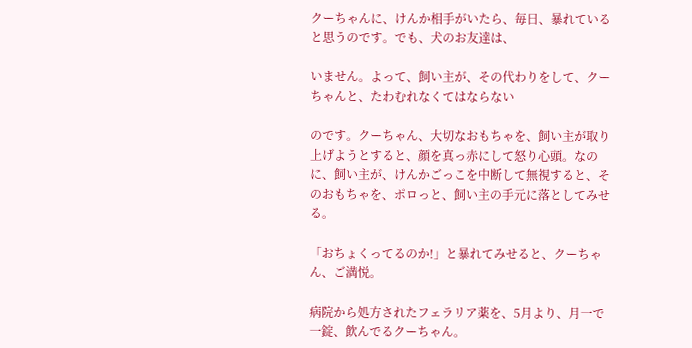クーちゃんに、けんか相手がいたら、毎日、暴れていると思うのです。でも、犬のお友達は、

いません。よって、飼い主が、その代わりをして、クーちゃんと、たわむれなくてはならない

のです。クーちゃん、大切なおもちゃを、飼い主が取り上げようとすると、顔を真っ赤にして怒り心頭。なのに、飼い主が、けんかごっこを中断して無視すると、そのおもちゃを、ポロっと、飼い主の手元に落としてみせる。

「おちょくってるのか!」と暴れてみせると、クーちゃん、ご満悦。

病院から処方されたフェラリア薬を、5月より、月一で一錠、飲んでるクーちゃん。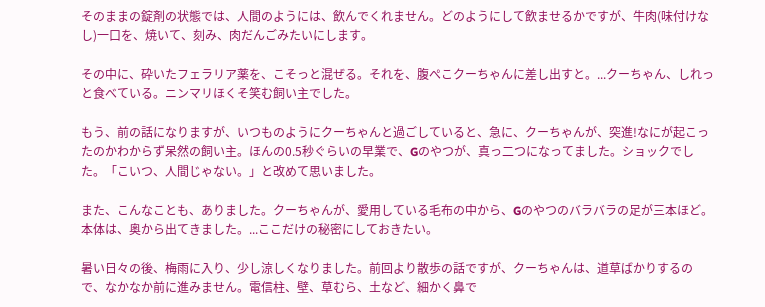そのままの錠剤の状態では、人間のようには、飲んでくれません。どのようにして飲ませるかですが、牛肉(味付けなし)一口を、焼いて、刻み、肉だんごみたいにします。

その中に、砕いたフェラリア薬を、こそっと混ぜる。それを、腹ぺこクーちゃんに差し出すと。...クーちゃん、しれっと食べている。ニンマリほくそ笑む飼い主でした。

もう、前の話になりますが、いつものようにクーちゃんと過ごしていると、急に、クーちゃんが、突進!なにが起こったのかわからず呆然の飼い主。ほんの0.5秒ぐらいの早業で、Gのやつが、真っ二つになってました。ショックでした。「こいつ、人間じゃない。」と改めて思いました。

また、こんなことも、ありました。クーちゃんが、愛用している毛布の中から、Gのやつのバラバラの足が三本ほど。本体は、奥から出てきました。...ここだけの秘密にしておきたい。

暑い日々の後、梅雨に入り、少し涼しくなりました。前回より散歩の話ですが、クーちゃんは、道草ばかりするので、なかなか前に進みません。電信柱、壁、草むら、土など、細かく鼻で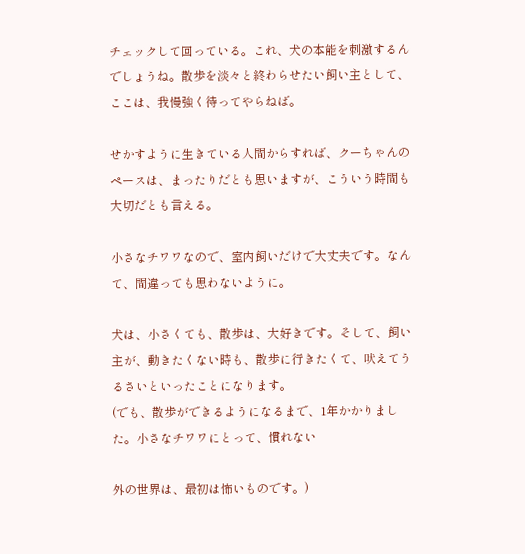チェックして回っている。これ、犬の本能を刺激するんでしょうね。散歩を淡々と終わらせたい飼い主として、ここは、我慢強く待ってやらねば。

せかすように生きている人間からすれば、クーちゃんのペースは、まったりだとも思いますが、こういう時間も大切だとも言える。

小さなチワワなので、室内飼いだけで大丈夫です。なんて、間違っても思わないように。

犬は、小さくても、散歩は、大好きです。そして、飼い主が、動きたくない時も、散歩に行きたくて、吠えてうるさいといったことになります。
(でも、散歩ができるようになるまで、1年かかりました。小さなチワワにとって、慣れない

外の世界は、最初は怖いものです。)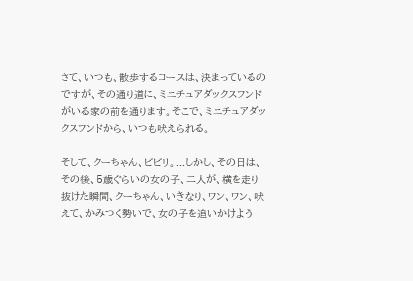さて、いつも、散歩するコースは、決まっているのですが、その通り道に、ミニチュアダックスフンドがいる家の前を通ります。そこで、ミニチュアダックスフンドから、いつも吠えられる。

そして、クーちゃん、ビビリ。...しかし、その日は、その後、5歳ぐらいの女の子、二人が、横を走り抜けた瞬間、クーちゃん、いきなり、ワン、ワン、吠えて、かみつく勢いで、女の子を追いかけよう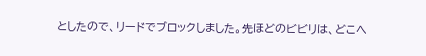としたので、リードでブロックしました。先ほどのビビリは、どこへ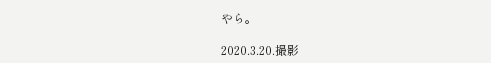やら。

2020.3.20.撮影